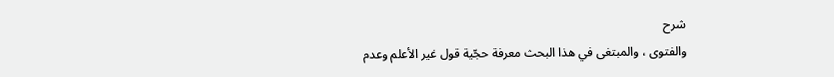شرح
والفتوى ، والمبتغى في هذا البحث معرفة حجّية قول غير الأعلم وعدم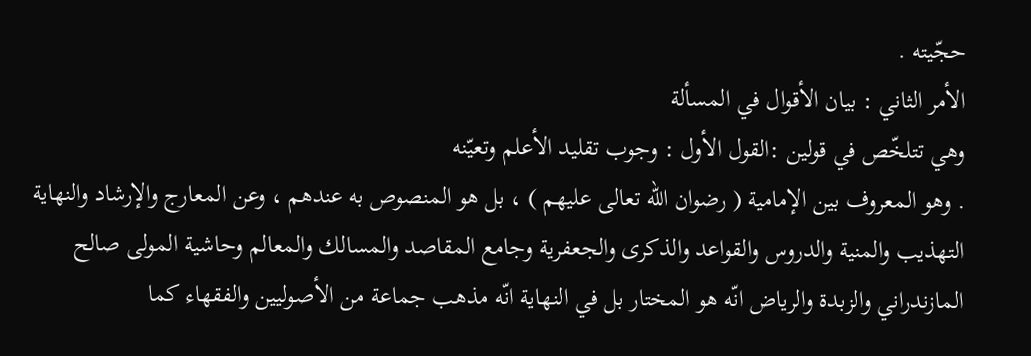حجّيته .
الأمر الثاني : بيان الأقوال في المسألة
وهي تتلخّص في قولين :القول الأول : وجوب تقليد الأعلم وتعيّنه
. وهو المعروف بين الإمامية ( رضوان اللّه تعالى عليهم ) ، بل هو المنصوص به عندهم ، وعن المعارج والإرشاد والنهاية التهذيب والمنية والدروس والقواعد والذكرى والجعفرية وجامع المقاصد والمسالك والمعالم وحاشية المولى صالح المازندراني والزبدة والرياض انّه هو المختار بل في النهاية انّه مذهب جماعة من الأصوليين والفقهاء كما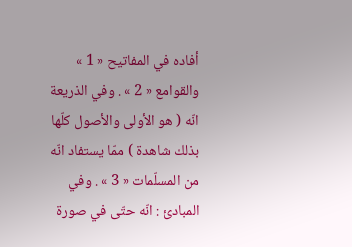أفاده في المفاتيح « 1 » والقوامع « 2 » . وفي الذريعة انّه ( هو الأولى والأصول كلّها بذلك شاهدة ) ممّا يستفاد انّه من المسلّمات « 3 » . وفي المبادئ : انّه حتّى في صورة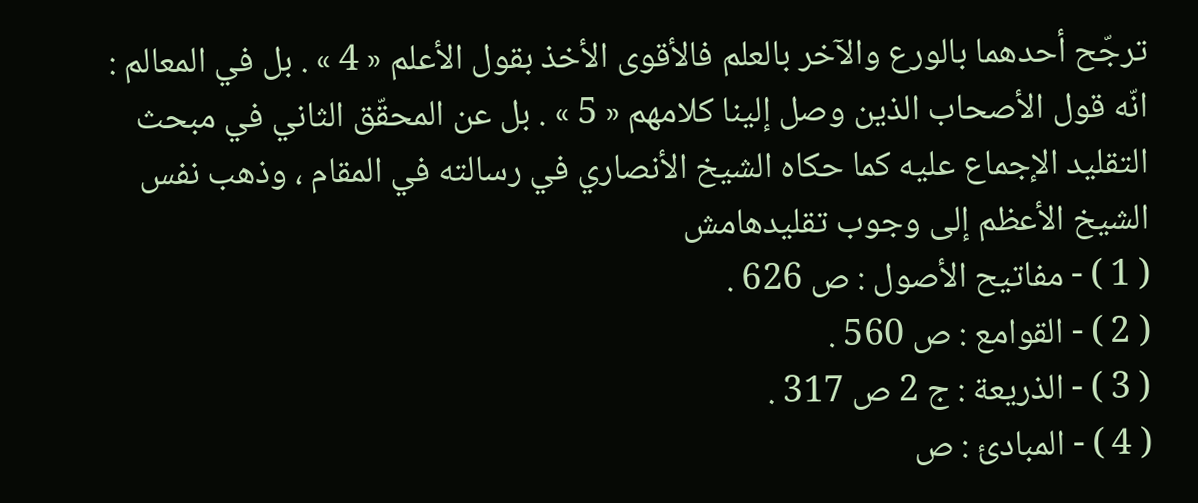ترجّح أحدهما بالورع والآخر بالعلم فالأقوى الأخذ بقول الأعلم « 4 » . بل في المعالم : انّه قول الأصحاب الذين وصل إلينا كلامهم « 5 » . بل عن المحقّق الثاني في مبحث التقليد الإجماع عليه كما حكاه الشيخ الأنصاري في رسالته في المقام ، وذهب نفس الشيخ الأعظم إلى وجوب تقليدهامش
( 1 ) - مفاتيح الأصول : ص 626 .
( 2 ) - القوامع : ص 560 .
( 3 ) - الذريعة : ج 2 ص 317 .
( 4 ) - المبادئ : ص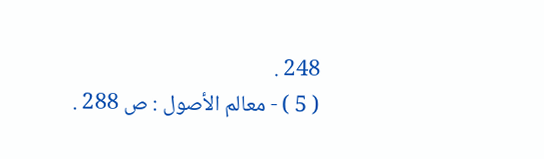248 .
( 5 ) - معالم الأصول : ص 288 .